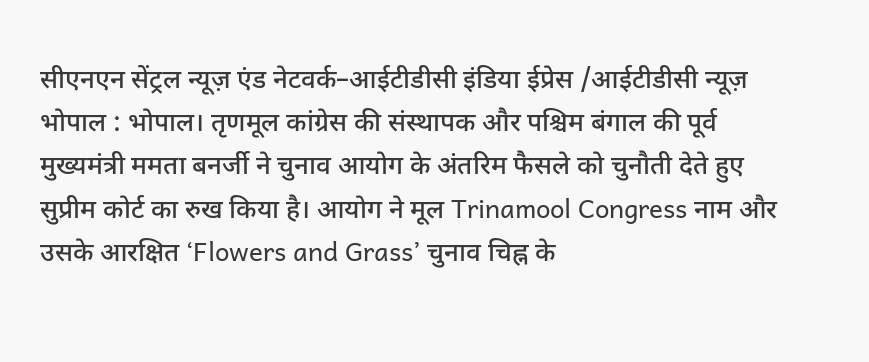सीएनएन सेंट्रल न्यूज़ एंड नेटवर्क–आईटीडीसी इंडिया ईप्रेस /आईटीडीसी न्यूज़ भोपाल : भोपाल। तृणमूल कांग्रेस की संस्थापक और पश्चिम बंगाल की पूर्व मुख्यमंत्री ममता बनर्जी ने चुनाव आयोग के अंतरिम फैसले को चुनौती देते हुए सुप्रीम कोर्ट का रुख किया है। आयोग ने मूल Trinamool Congress नाम और उसके आरक्षित ‘Flowers and Grass’ चुनाव चिह्न के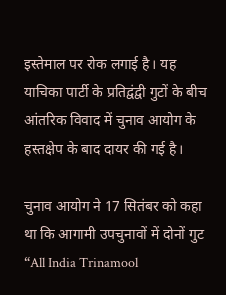इस्तेमाल पर रोक लगाई है। यह याचिका पार्टी के प्रतिद्वंद्वी गुटों के बीच आंतरिक विवाद में चुनाव आयोग के हस्तक्षेप के बाद दायर की गई है।

चुनाव आयोग ने 17 सितंबर को कहा था कि आगामी उपचुनावों में दोनों गुट “All India Trinamool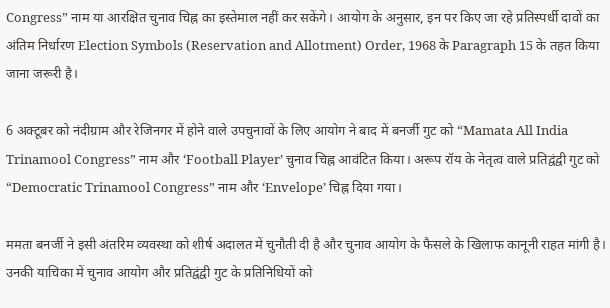Congress” नाम या आरक्षित चुनाव चिह्न का इस्तेमाल नहीं कर सकेंगे। आयोग के अनुसार, इन पर किए जा रहे प्रतिस्पर्धी दावों का अंतिम निर्धारण Election Symbols (Reservation and Allotment) Order, 1968 के Paragraph 15 के तहत किया जाना जरूरी है।

6 अक्टूबर को नंदीग्राम और रेजिनगर में होने वाले उपचुनावों के लिए आयोग ने बाद में बनर्जी गुट को “Mamata All India Trinamool Congress” नाम और ‘Football Player’ चुनाव चिह्न आवंटित किया। अरूप रॉय के नेतृत्व वाले प्रतिद्वंद्वी गुट को “Democratic Trinamool Congress” नाम और ‘Envelope’ चिह्न दिया गया।

ममता बनर्जी ने इसी अंतरिम व्यवस्था को शीर्ष अदालत में चुनौती दी है और चुनाव आयोग के फैसले के खिलाफ कानूनी राहत मांगी है। उनकी याचिका में चुनाव आयोग और प्रतिद्वंद्वी गुट के प्रतिनिधियों को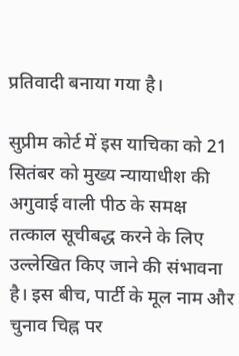प्रतिवादी बनाया गया है।

सुप्रीम कोर्ट में इस याचिका को 21 सितंबर को मुख्य न्यायाधीश की अगुवाई वाली पीठ के समक्ष तत्काल सूचीबद्ध करने के लिए उल्लेखित किए जाने की संभावना है। इस बीच, पार्टी के मूल नाम और चुनाव चिह्न पर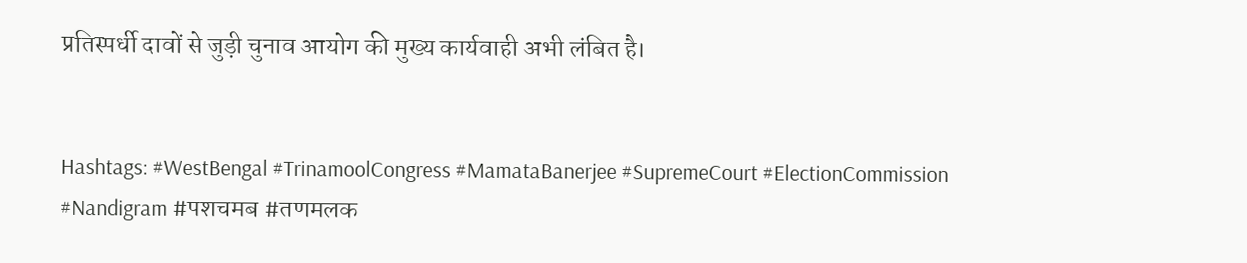प्रतिस्पर्धी दावों से जुड़ी चुनाव आयोग की मुख्य कार्यवाही अभी लंबित है।


Hashtags: #WestBengal #TrinamoolCongress #MamataBanerjee #SupremeCourt #ElectionCommission #Nandigram #पशचमब #तणमलक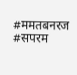#ममतबनरज #सपरम